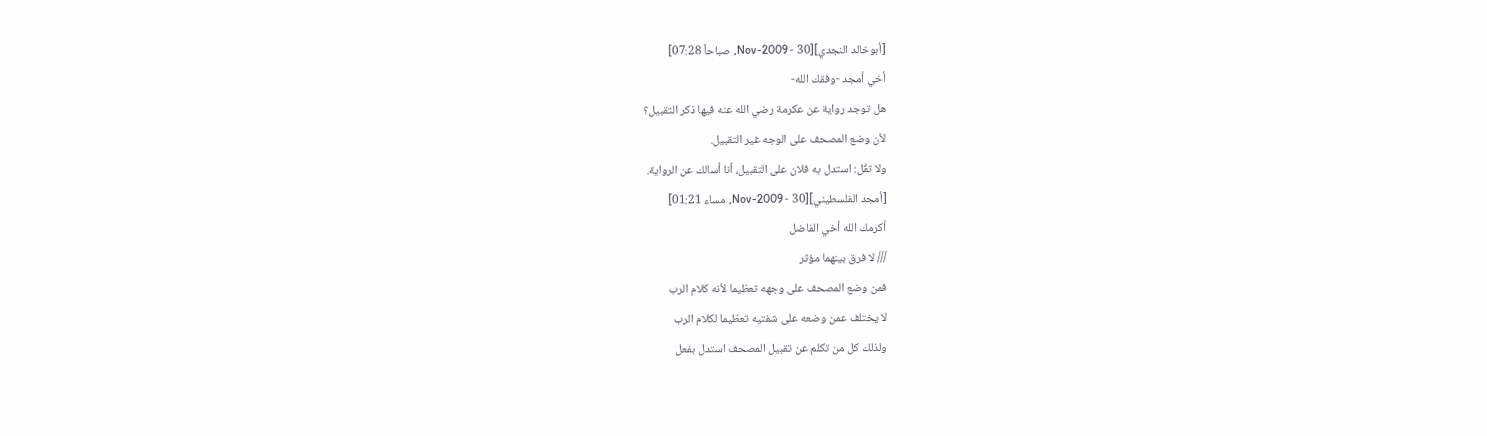[أبوخالد النجدي][30 - Nov-2009, صباحاً 07:28]
أخي أمجد -وفقك الله-
هل توجد رواية عن عكرمة رضي الله عنه فيها ذكر التقبيل؟
لأن وضع المصحف على الوجه غير التقبيل.
ولا تقُل: استدل به فلان على التقبيل، أنا أسالك عن الرواية.
[أمجد الفلسطيني][30 - Nov-2009, مساء 01:21]
أكرمك الله أخي الفاضل
/// لا فرق بينهما مؤثر
فمن وضع المصحف على وجهه تعظيما لأنه كلام الرب
لا يختلف عمن وضعه على شفتيه تعظيما لكلام الرب
ولذلك كل من تكلم عن تقبيل المصحف استدل بفعل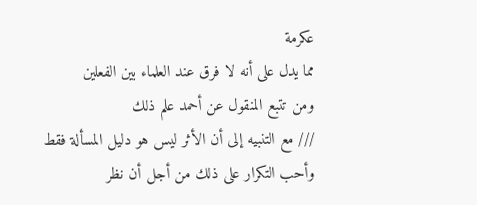عكرمة
مما يدل على أنه لا فرق عند العلماء بين الفعلين
ومن تتبع المنقول عن أحمد علم ذلك
/// مع التنبيه إلى أن الأثر ليس هو دليل المسألة فقط
وأحب التكرار على ذلك من أجل أن نظر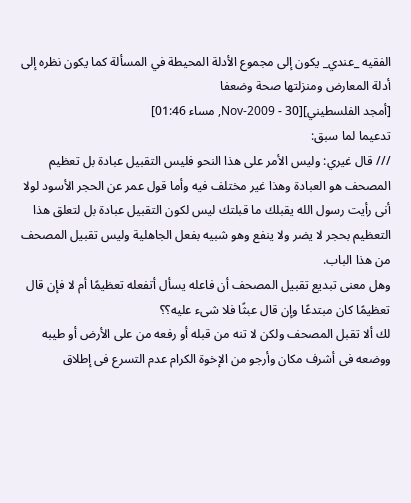الفقيه _عندي_ يكون إلى مجموع الأدلة المحيطة في المسألة كما يكون نظره إلى أدلة المعارض ومنزلتها صحة وضعفا
[أمجد الفلسطيني][30 - Nov-2009, مساء 01:46]
تدعيما لما سبق:
/// قال غيري: وليس الأمر على هذا النحو فليس التقبيل عبادة بل تعظيم المصحف هو العبادة وهذا غير مختلف فيه وأما قول عمر عن الحجر الأسود لولا أنى رأيت رسول الله يقبلك ما قبلتك ليس لكون التقبيل عبادة بل لتعلق هذا التعظيم بحجر لا يضر ولا ينفع وهو شبيه بفعل الجاهلية وليس تقبيل المصحف من هذا الباب.
وهل معنى تبديع تقبيل المصحف أن فاعله يسأل أتفعله تعظيمًا أم لا فإن قال تعظيمًا كان مبتدعًا وإن قال عبثًا فلا شىء عليه؟؟
لك ألا تقبل المصحف ولكن لا تنه من قبله أو رفعه من على الأرض أو طيبه ووضعه فى أشرف مكان وأرجو من الإخوة الكرام عدم التسرع فى إطلاق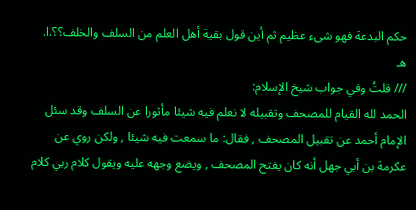حكم البدعة فهو شىء عظيم ثم أين قول بقية أهل العلم من السلف والخلف؟؟.ا. هـ
/// قلتُ وفي جواب شيخ الإسلام:
الحمد لله القيام للمصحف وتقبيله لا نعلم فيه شيئا مأثورا عن السلف وقد سئل الإمام أحمد عن تقبيل المصحف , فقال: ما سمعت فيه شيئا , ولكن روي عن عكرمة بن أبي جهل أنه كان يفتح المصحف , ويضع وجهه عليه ويقول كلام ربي كلام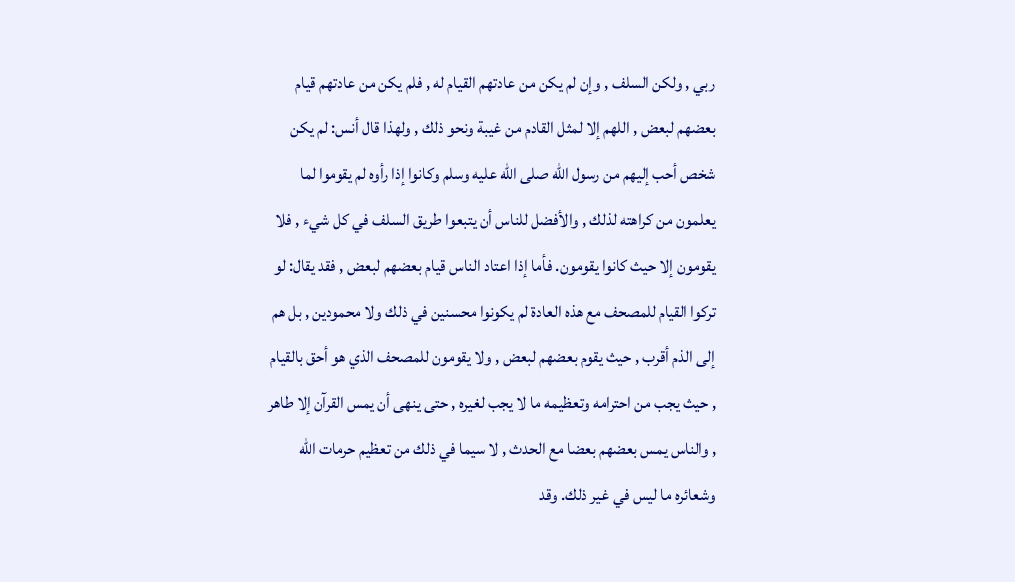ربي , ولكن السلف , وإن لم يكن من عادتهم القيام له , فلم يكن من عادتهم قيام بعضهم لبعض , اللهم إلا لمثل القادم من غيبة ونحو ذلك , ولهذا قال أنس: لم يكن شخص أحب إليهم من رسول الله صلى الله عليه وسلم وكانوا إذا رأوه لم يقوموا لما يعلمون من كراهته لذلك , والأفضل للناس أن يتبعوا طريق السلف في كل شيء , فلا يقومون إلا حيث كانوا يقومون. فأما إذا اعتاد الناس قيام بعضهم لبعض , فقد يقال: لو تركوا القيام للمصحف مع هذه العادة لم يكونوا محسنين في ذلك ولا محمودين , بل هم إلى الذم أقرب , حيث يقوم بعضهم لبعض , ولا يقومون للمصحف الذي هو أحق بالقيام , حيث يجب من احترامه وتعظيمه ما لا يجب لغيره , حتى ينهى أن يمس القرآن إلا طاهر , والناس يمس بعضهم بعضا مع الحدث , لا سيما في ذلك من تعظيم حرمات الله وشعائره ما ليس في غير ذلك. وقد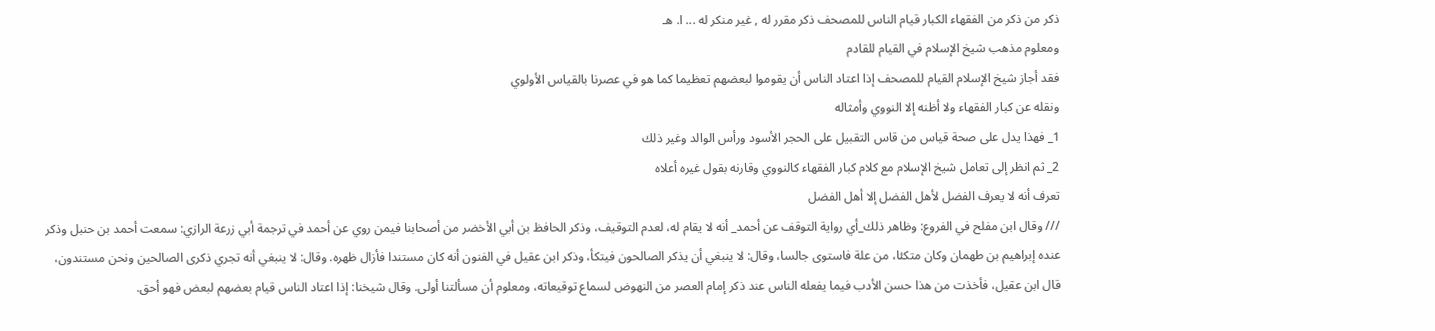ذكر من ذكر من الفقهاء الكبار قيام الناس للمصحف ذكر مقرر له , غير منكر له ... ا. هـ
ومعلوم مذهب شيخ الإسلام في القيام للقادم
فقد أجاز شيخ الإسلام القيام للمصحف إذا اعتاد الناس أن يقوموا لبعضهم تعظيما كما هو في عصرنا بالقياس الأولوي
ونقله عن كبار الفقهاء ولا أظنه إلا النووي وأمثاله
1_ فهذا يدل على صحة قياس من قاس التقبيل على الحجر الأسود ورأس الوالد وغير ذلك
2_ ثم انظر إلى تعامل شيخ الإسلام مع كلام كبار الفقهاء كالنووي وقارنه بقول غيره أعلاه
تعرف أنه لا يعرف الفضل لأهل الفضل إلا أهل الفضل
/// وقال ابن مفلح في الفروع: وظاهر ذلك_أي رواية التوقف عن أحمد_ أنه لا يقام له، لعدم التوقيف، وذكر الحافظ بن أبي الأخضر من أصحابنا فيمن روي عن أحمد في ترجمة أبي زرعة الرازي: سمعت أحمد بن حنبل وذكر عنده إبراهيم بن طهمان وكان متكئا، من علة فاستوى جالسا، وقال: لا ينبغي أن يذكر الصالحون فيتكأ، وذكر ابن عقيل في الفنون أنه كان مستندا فأزال ظهره. وقال: لا ينبغي أنه تجري ذكرى الصالحين ونحن مستندون، قال ابن عقيل، فأخذت من هذا حسن الأدب فيما يفعله الناس عند ذكر إمام العصر من النهوض لسماع توقيعاته، ومعلوم أن مسألتنا أولى. وقال شيخنا: إذا اعتاد الناس قيام بعضهم لبعض فهو أحق.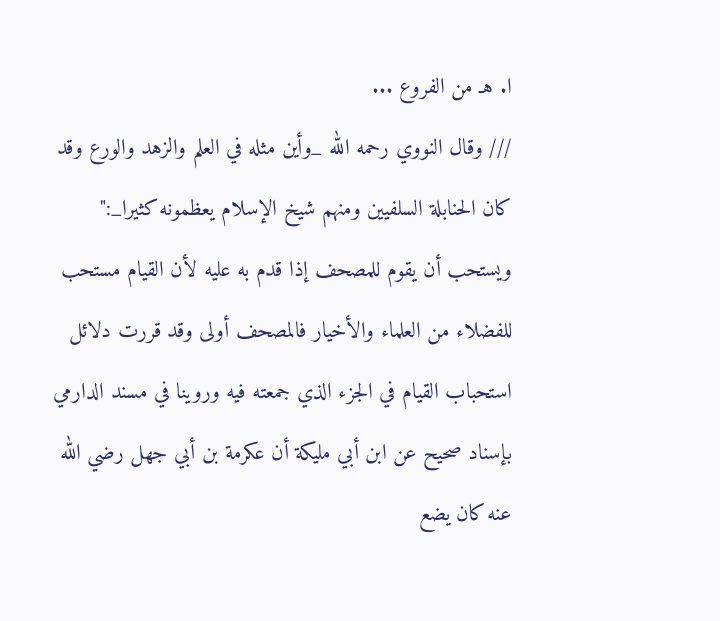ا. هـ من الفروع ...
/// وقال النووي رحمه الله _وأين مثله في العلم والزهد والورع وقد كان الحنابلة السلفيين ومنهم شيخ الإسلام يعظمونه كثيرا_:" ويستحب أن يقوم للمصحف إذا قدم به عليه لأن القيام مستحب للفضلاء من العلماء والأخيار فالمصحف أولى وقد قررت دلائل استحباب القيام في الجزء الذي جمعته فيه وروينا في مسند الدارمي بإسناد صحيح عن ابن أبي مليكة أن عكرمة بن أبي جهل رضي الله عنه كان يضع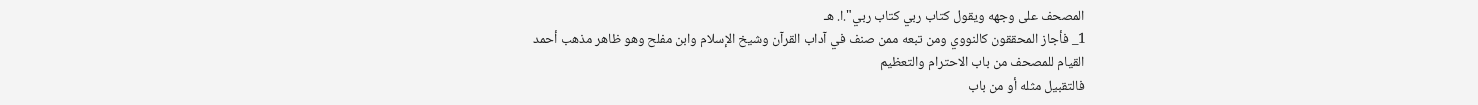المصحف على وجهه ويقول كتاب ربي كتاب ربي".ا. هـ
1_ فأجاز المحققون كالنووي ومن تبعه ممن صنف في آداب القرآن وشيخ الإسلام وابن مفلح وهو ظاهر مذهب أحمد
القيام للمصحف من باب الاحترام والتعظيم
فالتقبيل مثله أو من باب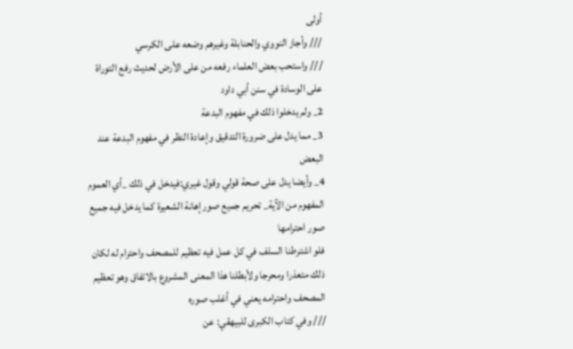أولى
/// وأجاز النووي والحنابلة وغيرهم وضعه على الكرسي
/// واستحب بعض العلماء رفعه من على الأرض لحديث رفع التوراة على الوسادة في سنن أبي داود
2_ ولم يدخلوا ذلك في مفهوم البدعة
3_ مما يدل على ضرورة التدقيق وإعادة النظر في مفهوم البدعة عند البعض
4_ وأيضا يدل على صحة قولي وقول غيري:فيدخل في ذلك _أي العموم المفهوم من الآية_ تحريم جميع صور إهانة الشعيرة كما يدخل فيه جميع صور احترامها
فلو اشترطنا السلف في كل عمل فيه تعظيم للمصحف واحترام له لكان ذلك متعذرا ومحرجا ولأبطلنا هذا المعنى المشروع بالاتفاق وهو تعظيم المصحف واحترامه يعني في أغلب صوره
/// وفي كتاب الكبرى للبيهقي: عن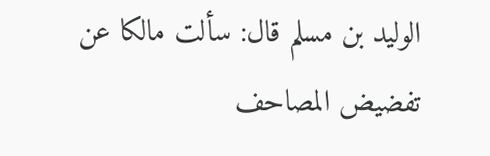الوليد بن مسلم قال: سألت مالكا عن تفضيض المصاحف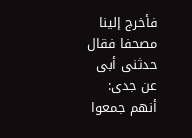فأخرج إلينا مصحفا فقال حدثنى أبى عن جدى: أنهم جمعوا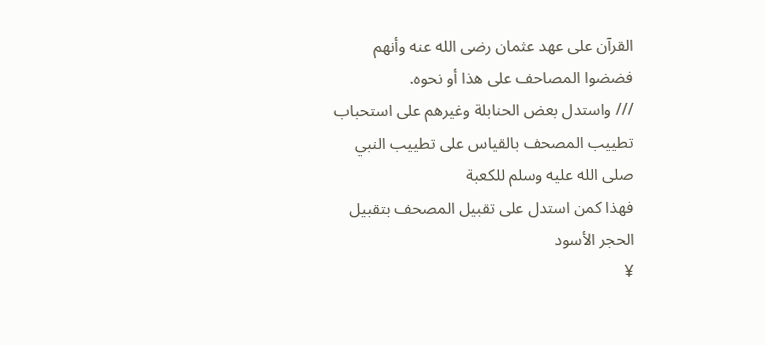القرآن على عهد عثمان رضى الله عنه وأنهم فضضوا المصاحف على هذا أو نحوه.
/// واستدل بعض الحنابلة وغيرهم على استحباب تطييب المصحف بالقياس على تطييب النبي صلى الله عليه وسلم للكعبة
فهذا كمن استدل على تقبيل المصحف بتقبيل الحجر الأسود
¥